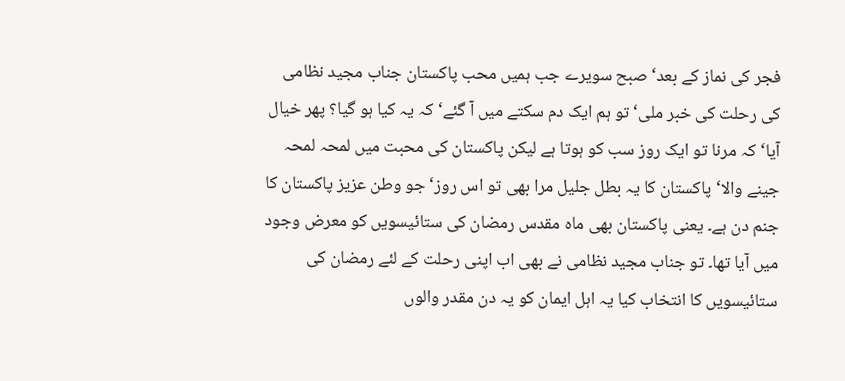فجر کی نماز کے بعد‘ صبح سویرے جب ہمیں محب پاکستان جناب مجید نظامی کی رحلت کی خبر ملی‘ تو ہم ایک دم سکتے میں آ گئے‘ کہ یہ کیا ہو گیا؟ پھر خیال آیا‘ کہ مرنا تو ایک روز سب کو ہوتا ہے لیکن پاکستان کی محبت میں لمحہ لمحہ جینے والا‘ پاکستان کا یہ بطل جلیل مرا بھی تو اس روز‘ جو وطن عزیز پاکستان کا جنم دن ہے۔ یعنی پاکستان بھی ماہ مقدس رمضان کی ستائیسویں کو معرض وجود میں آیا تھا۔ تو جناب مجید نظامی نے بھی اب اپنی رحلت کے لئے رمضان کی ستائیسویں کا انتخاب کیا یہ اہل ایمان کو یہ دن مقدر والوں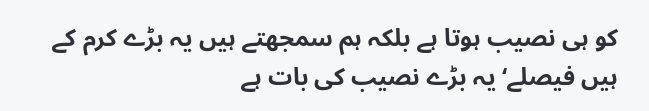کو ہی نصیب ہوتا ہے بلکہ ہم سمجھتے ہیں یہ بڑے کرم کے ہیں فیصلے‘ یہ بڑے نصیب کی بات ہے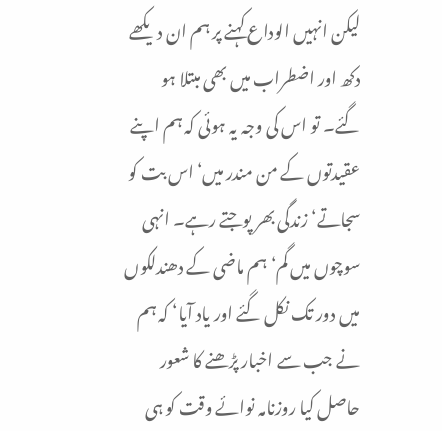لیکن انہیں الوداع کہنے پر ہم ان دیکھے دکھ اور اضطراب میں بھی مبتلا ہو گئے۔ تو اس کی وجہ یہ ہوئی کہ ہم اپنے عقیدتوں کے من مندر میں‘ اس بت کو سجاتے‘ زندگی بھر پوجتے رہے۔ انہی سوچوں میں گم‘ ہم ماضی کے دھندلکوں میں دور تک نکل گئے اور یاد آیا‘ کہ ہم نے جب سے اخبار پڑھنے کا شعور حاصل کیا روزنامہ نوائے وقت کو ہی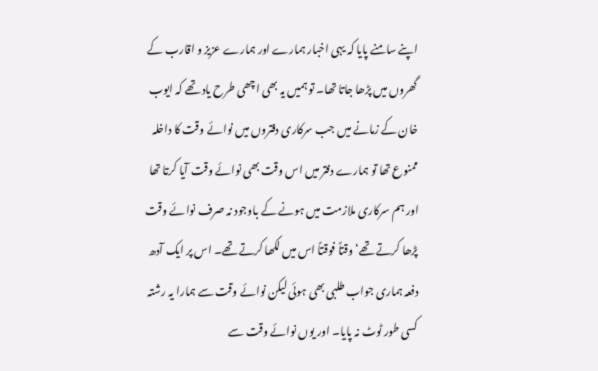اپنے سامنے پایا کہ یہی اخبار ہمارے اور ہمارے عزیز و اقارب کے گھروں میں پڑھا جاتا تھا۔ تو ہمیں یہ بھی اچھی طرح یاد تھے کہ ایوب خان کے زمانے میں جب سرکاری دفتروں میں نوائے وقت کا داخلہ ممنوع تھا تو ہمارے دفتر میں اس وقت بھی نوائے وقت آیا کرتا تھا اور ہم سرکاری ملازمت میں ہونے کے باوجود نہ صرف نوائے وقت پڑھا کرتے تھے‘ وقتاً فوقتاً اس میں لکھا کرتے تھے۔ اس پر ایک آدھ دفعہ ہماری جواب طلبی بھی ہوئی لیکن نوائے وقت سے ہمارا یہ رشتہ کسی طور ٹوٹ نہ پایا۔ اور یوں نوائے وقت سے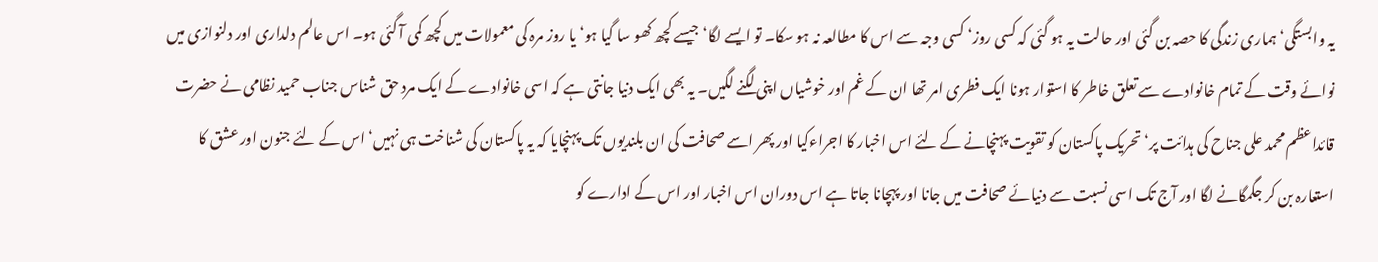یہ وابستگی‘ ہماری زندگی کا حصہ بن گئی اور حالت یہ ہو گئی کہ کسی روز‘ کسی وجہ سے اس کا مطالعہ نہ ہو سکا۔ تو ایسے لگا‘ جیسے کچھ کھو سا گیا ہو‘ یا روز مرہ کی معمولات میں کچھ کمی آ گئی ہو۔ اس عالم دلداری اور دلنوازی میں نوائے وقت کے تمام خانوادے سے تعلق خاطر کا استوار ہونا ایک فطری امر تھا ان کے غم اور خوشیاں اپنی لگنے لگیں۔ یہ بھی ایک دنیا جانتی ہے کہ اسی خانوادے کے ایک مرد حق شناس جناب حمید نظامی نے حضرت قائداعظم محمد علی جناح کی ہدائت پر‘ تحریک پاکستان کو تقویت پہنچانے کے لئے اس اخبار کا اجراءکیا اور پھر اسے صحافت کی ان بلندیوں تک پہنچایا کہ یہ پاکستان کی شناخت ہی نہیں‘ اس کے لئے جنون اور عشق کا استعارہ بن کر جگمگانے لگا اور آج تک اسی نسبت سے دنیائے صحافت میں جانا اور پہچانا جاتا ہے اس دوران اس اخبار اور اس کے ادارے کو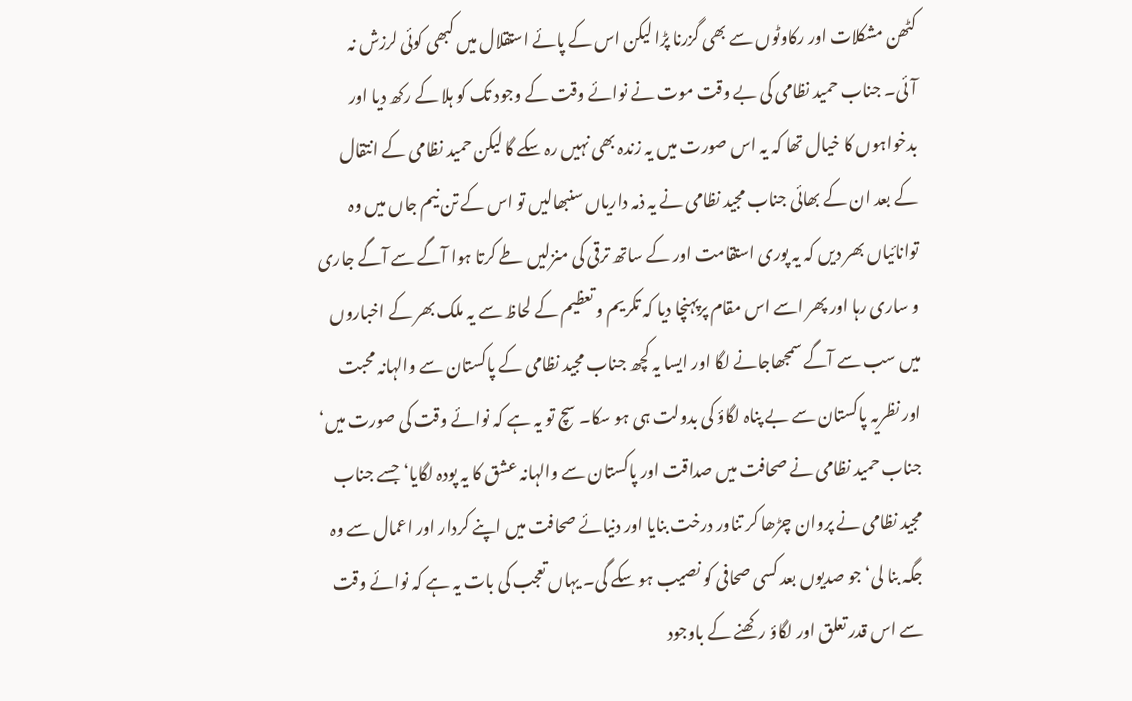کٹھن مشکلات اور رکاوٹوں سے بھی گزرنا پڑا لیکن اس کے پائے استقلال میں کبھی کوئی لرزش نہ آئی۔ جناب حمید نظامی کی بے وقت موت نے نوائے وقت کے وجود تک کو ہلا کے رکھ دیا اور بدخواہوں کا خیال تھا کہ یہ اس صورت میں یہ زندہ بھی نہیں رہ سکے گا لیکن حمید نظامی کے انتقال کے بعد ان کے بھائی جناب مجید نظامی نے یہ ذمہ داریاں سنبھالیں تو اس کے تن نیم جاں میں وہ توانائیاں بھر دیں کہ یہ پوری استقامت اور کے ساتھ ترقی کی منزلیں طے کرتا ہوا آگے سے آگے جاری و ساری رہا اور پھر اسے اس مقام پرپہنچا دیا کہ تکریم و تعظیم کے لحاظ سے یہ ملک بھر کے اخباروں میں سب سے آگے سمجھاجانے لگا اور ایسا یہ کچھ جناب مجید نظامی کے پاکستان سے والہانہ محبت اور نظریہ پاکستان سے بے پناہ لگاؤ کی بدولت ہی ہو سکا۔ سچ تو یہ ہے کہ نوائے وقت کی صورت میں‘ جناب حمید نظامی نے صحافت میں صداقت اور پاکستان سے والہانہ عشق کا یہ پودہ لگایا‘ جسے جناب مجید نظامی نے پروان چڑھا کر تناور درخت بنایا اور دنیائے صحافت میں اپنے کردار اور اعمال سے وہ جگہ بنا لی‘ جو صدیوں بعد کسی صحافی کو نصیب ہو سکے گی۔ یہاں تعجب کی بات یہ ہے کہ نوائے وقت سے اس قدر تعلق اور لگاؤ رکھنے کے باوجود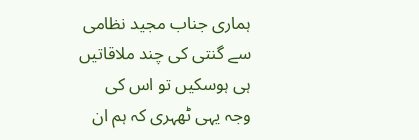ہماری جناب مجید نظامی سے گنتی کی چند ملاقاتیں ہی ہوسکیں تو اس کی وجہ یہی ٹھہری کہ ہم ان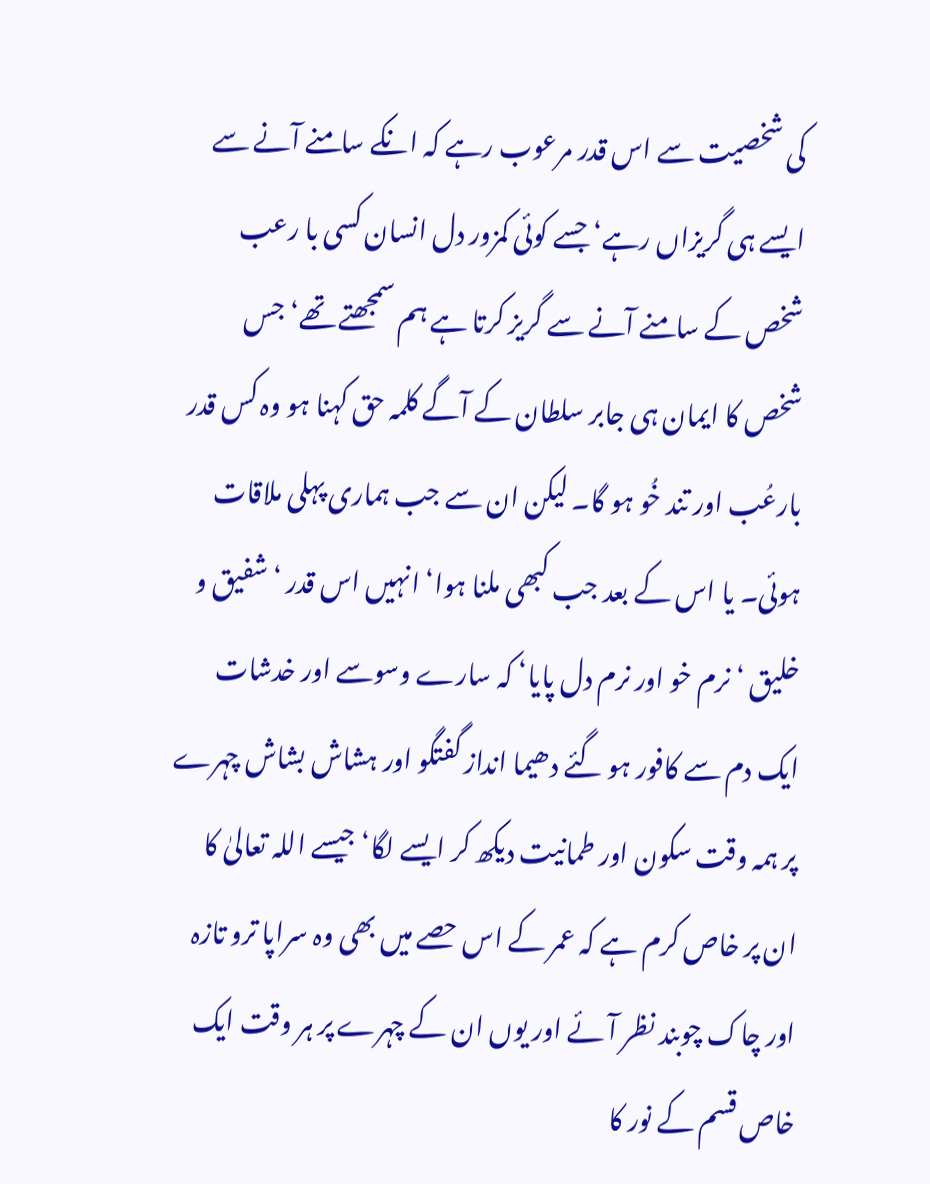کی شخصیت سے اس قدر مرعوب رہے کہ انکے سامنے آنے سے ایسے ہی گریزاں رہے‘ جسے کوئی کمزور دل انسان کسی با رعب شخص کے سامنے آنے سے گریز کرتا ہے ہم سمجھتے تھے‘ جس شخص کا ایمان ہی جابر سلطان کے آگے کلمہ حق کہنا ہو وہ کس قدر بارعُب اور تند خُو ہو گا۔ لیکن ان سے جب ہماری پہلی ملاقات ہوئی۔ یا اس کے بعد جب کبھی ملنا ہوا‘ انہیں اس قدر ‘ شفیق و خلیق ‘ نرم خو اور نرم دل پایا‘ کہ سارے وسوسے اور خدشات ایک دم سے کافور ہو گئے دھیما انداز گفتگو اور ہشاش بشاش چہرے پر ہمہ وقت سکون اور طمانیت دیکھ کر ایسے لگا‘ جیسے اللہ تعالیٰ کا ان پر خاص کرم ہے کہ عمر کے اس حصے میں بھی وہ سراپا ترو تازہ اور چاک چوبند نظر آئے اور یوں ان کے چہرے پر ہر وقت ایک خاص قسم کے نور کا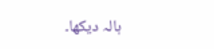ہالہ دیکھا۔